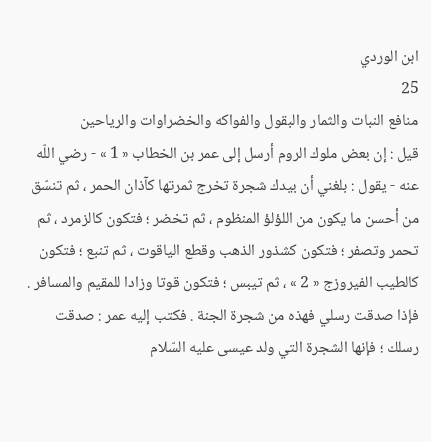ابن الوردي
25
منافع النبات والثمار والبقول والفواكه والخضراوات والرياحين
قيل : إن بعض ملوك الروم أرسل إلى عمر بن الخطاب « 1 » - رضي اللّه عنه - يقول : بلغني أن بيدك شجرة تخرج ثمرتها كآذان الحمر ، ثم تنسّق من أحسن ما يكون من اللؤلؤ المنظوم ، ثم تخضر ؛ فتكون كالزمرد ، ثم تحمر وتصفر ؛ فتكون كشذور الذهب وقطع الياقوت ، ثم تنبع ؛ فتكون كالطيب الفيروزج « 2 » ، ثم تيبس ؛ فتكون قوتا وزادا للمقيم والمسافر . فإذا صدقت رسلي فهذه من شجرة الجنة . فكتب إليه عمر : صدقت رسلك ؛ فإنها الشجرة التي ولد عيسى عليه السّلام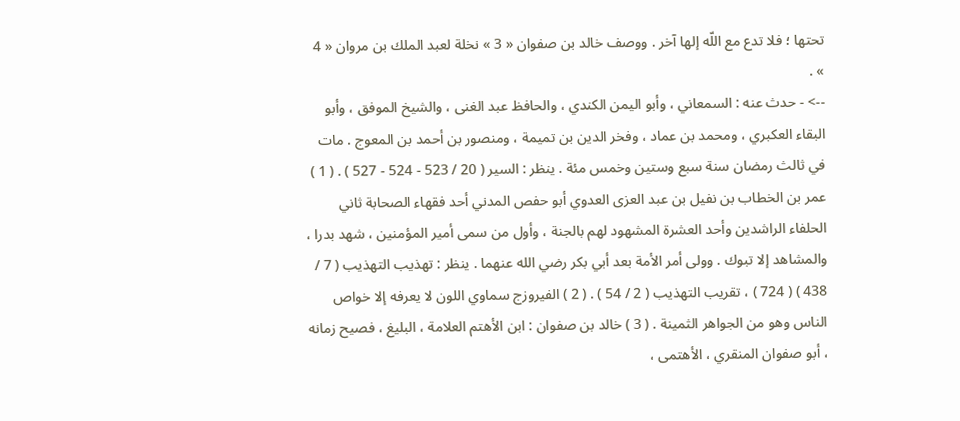تحتها ؛ فلا تدع مع اللّه إلها آخر . ووصف خالد بن صفوان « 3 » نخلة لعبد الملك بن مروان « 4 » .
--> - حدث عنه : السمعاني ، وأبو اليمن الكندي ، والحافظ عبد الغنى ، والشيخ الموفق ، وأبو البقاء العكبري ، ومحمد بن عماد ، وفخر الدين بن تميمة ، ومنصور بن أحمد بن المعوج . مات في ثالث رمضان سنة سبع وستين وخمس مئة . ينظر : السير ( 20 / 523 - 524 - 527 ) . ( 1 ) عمر بن الخطاب بن نفيل بن عبد العزى العدوي أبو حفص المدني أحد فقهاء الصحابة ثاني الحلفاء الراشدين وأحد العشرة المشهود لهم بالجنة ، وأول من سمى أمير المؤمنين ، شهد بدرا ، والمشاهد إلا تبوك . وولى أمر الأمة بعد أبي بكر رضي الله عنهما . ينظر : تهذيب التهذيب ( 7 / 438 ) ( 724 ) ، تقريب التهذيب ( 2 / 54 ) . ( 2 ) الفيروزج سماوي اللون لا يعرفه إلا خواص الناس وهو من الجواهر الثمينة . ( 3 ) خالد بن صفوان : ابن الأهتم العلامة ، البليغ ، فصيح زمانه ، أبو صفوان المنقري ، الأهتمى ،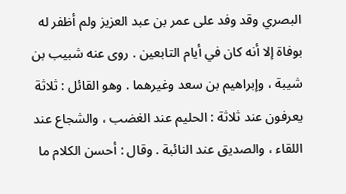البصري وقد وفد على عمر بن عبد العزيز ولم أظفر له بوفاة إلا أنه كان في أيام التابعين . روى عنه شبيب بن شيبة ، وإبراهيم بن سعد وغيرهما . وهو القائل : ثلاثة يعرفون عند ثلاثة : الحليم عند الغضب ، والشجاع عند اللقاء ، والصديق عند النائبة . وقال : أحسن الكلام ما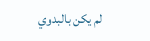لم يكن بالبدوي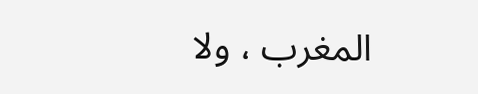المغرب ، ولا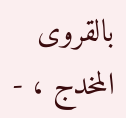بالقروى المخدج ، -